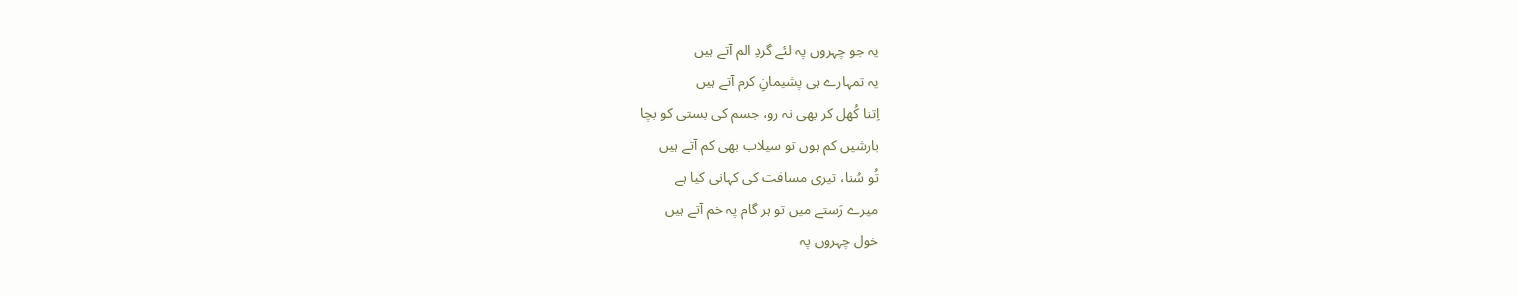یہ جو چہروں پہ لئے گردِ الم آتے ہیں
یہ تمہارے ہی پشیمانِ کرم آتے ہیں
اِتنا کُھل کر بھی نہ رو، جسم کی بستی کو بچا
بارشیں کم ہوں تو سیلاب بھی کم آتے ہیں
تُو سُنا، تیری مسافت کی کہانی کیا ہے
میرے رَستے میں تو ہر گام پہ خم آتے ہیں
خول چہروں پہ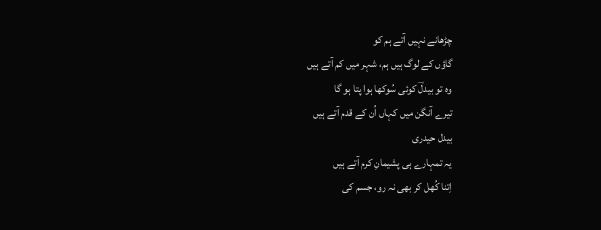چڑھانے نہیں آتے ہم کو
گاؤں کے لوگ ہیں ہم، شہر میں کم آتے ہیں
وہ تو بیدلؔ کوئی سُوکھا ہوا پتا ہو گا
تیرے آنگن میں کہاں اُن کے قدم آتے ہیں
بیدل حیدری
یہ تمہارے ہی پشیمانِ کرم آتے ہیں
اِتنا کُھل کر بھی نہ رو، جسم کی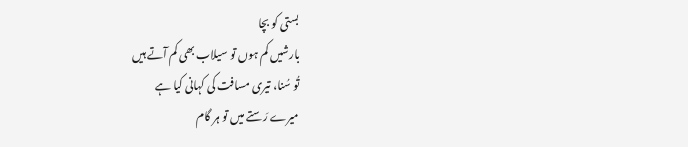بستی کو بچا
بارشیں کم ہوں تو سیلاب بھی کم آتے ہیں
تُو سُنا، تیری مسافت کی کہانی کیا ہے
میرے رَستے میں تو ہر گام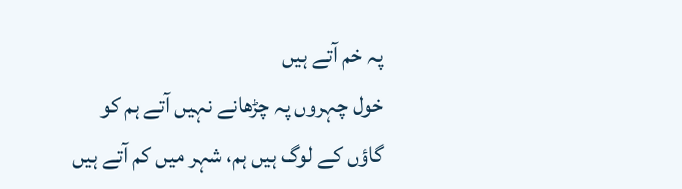پہ خم آتے ہیں
خول چہروں پہ چڑھانے نہیں آتے ہم کو
گاؤں کے لوگ ہیں ہم، شہر میں کم آتے ہیں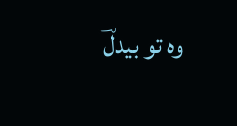وہ تو بیدلؔ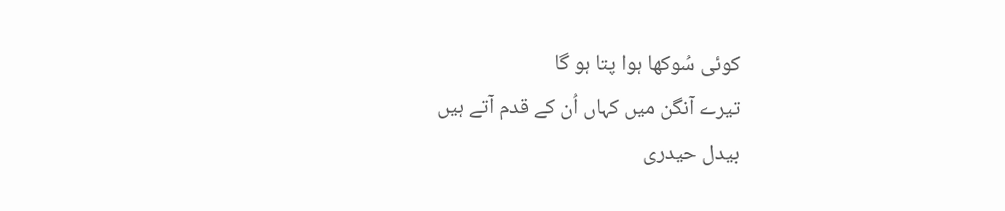کوئی سُوکھا ہوا پتا ہو گا
تیرے آنگن میں کہاں اُن کے قدم آتے ہیں
بیدل حیدری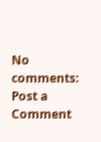No comments:
Post a Comment